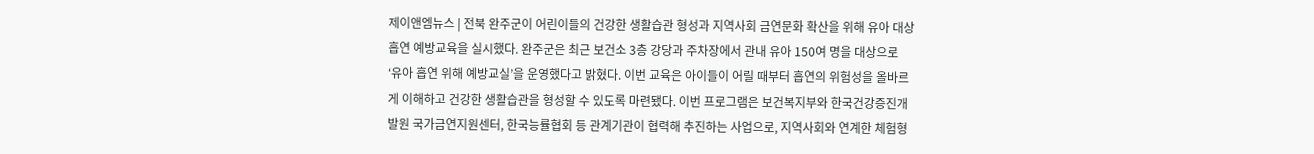제이앤엠뉴스 | 전북 완주군이 어린이들의 건강한 생활습관 형성과 지역사회 금연문화 확산을 위해 유아 대상 흡연 예방교육을 실시했다. 완주군은 최근 보건소 3층 강당과 주차장에서 관내 유아 150여 명을 대상으로 ‘유아 흡연 위해 예방교실’을 운영했다고 밝혔다. 이번 교육은 아이들이 어릴 때부터 흡연의 위험성을 올바르게 이해하고 건강한 생활습관을 형성할 수 있도록 마련됐다. 이번 프로그램은 보건복지부와 한국건강증진개발원 국가금연지원센터, 한국능률협회 등 관계기관이 협력해 추진하는 사업으로, 지역사회와 연계한 체험형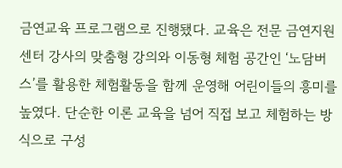금연교육 프로그램으로 진행됐다. 교육은 전문 금연지원센터 강사의 맞춤형 강의와 이동형 체험 공간인 ‘노담버스’를 활용한 체험활동을 함께 운영해 어린이들의 흥미를 높였다. 단순한 이론 교육을 넘어 직접 보고 체험하는 방식으로 구성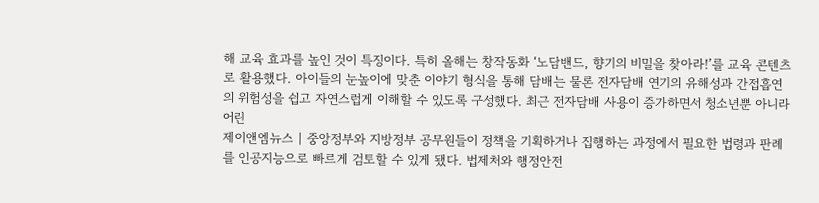해 교육 효과를 높인 것이 특징이다. 특히 올해는 창작동화 ‘노담밴드, 향기의 비밀을 찾아라!’를 교육 콘텐츠로 활용했다. 아이들의 눈높이에 맞춘 이야기 형식을 통해 담배는 물론 전자담배 연기의 유해성과 간접흡연의 위험성을 쉽고 자연스럽게 이해할 수 있도록 구성했다. 최근 전자담배 사용이 증가하면서 청소년뿐 아니라 어린
제이앤엠뉴스 | 중앙정부와 지방정부 공무원들이 정책을 기획하거나 집행하는 과정에서 필요한 법령과 판례를 인공지능으로 빠르게 검토할 수 있게 됐다. 법제처와 행정안전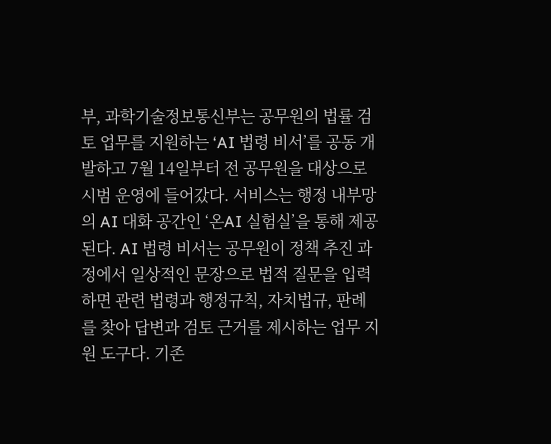부, 과학기술정보통신부는 공무원의 법률 검토 업무를 지원하는 ‘AI 법령 비서’를 공동 개발하고 7월 14일부터 전 공무원을 대상으로 시범 운영에 들어갔다. 서비스는 행정 내부망의 AI 대화 공간인 ‘온AI 실험실’을 통해 제공된다. AI 법령 비서는 공무원이 정책 추진 과정에서 일상적인 문장으로 법적 질문을 입력하면 관련 법령과 행정규칙, 자치법규, 판례를 찾아 답변과 검토 근거를 제시하는 업무 지원 도구다. 기존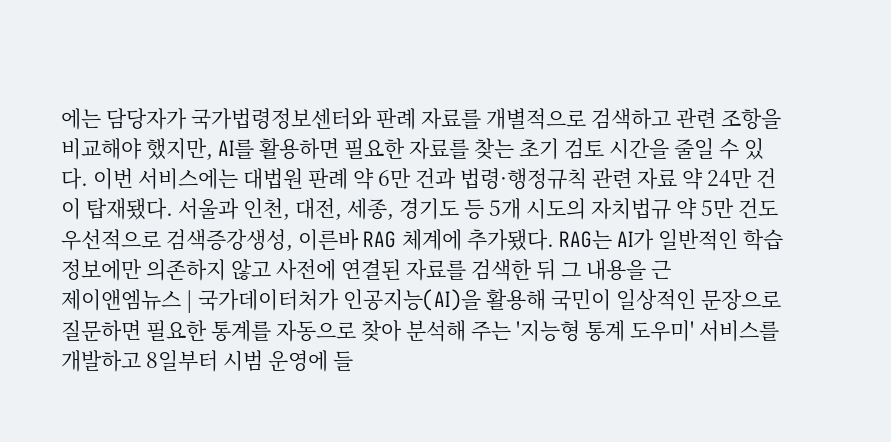에는 담당자가 국가법령정보센터와 판례 자료를 개별적으로 검색하고 관련 조항을 비교해야 했지만, AI를 활용하면 필요한 자료를 찾는 초기 검토 시간을 줄일 수 있다. 이번 서비스에는 대법원 판례 약 6만 건과 법령·행정규칙 관련 자료 약 24만 건이 탑재됐다. 서울과 인천, 대전, 세종, 경기도 등 5개 시도의 자치법규 약 5만 건도 우선적으로 검색증강생성, 이른바 RAG 체계에 추가됐다. RAG는 AI가 일반적인 학습 정보에만 의존하지 않고 사전에 연결된 자료를 검색한 뒤 그 내용을 근
제이앤엠뉴스 | 국가데이터처가 인공지능(AI)을 활용해 국민이 일상적인 문장으로 질문하면 필요한 통계를 자동으로 찾아 분석해 주는 '지능형 통계 도우미' 서비스를 개발하고 8일부터 시범 운영에 들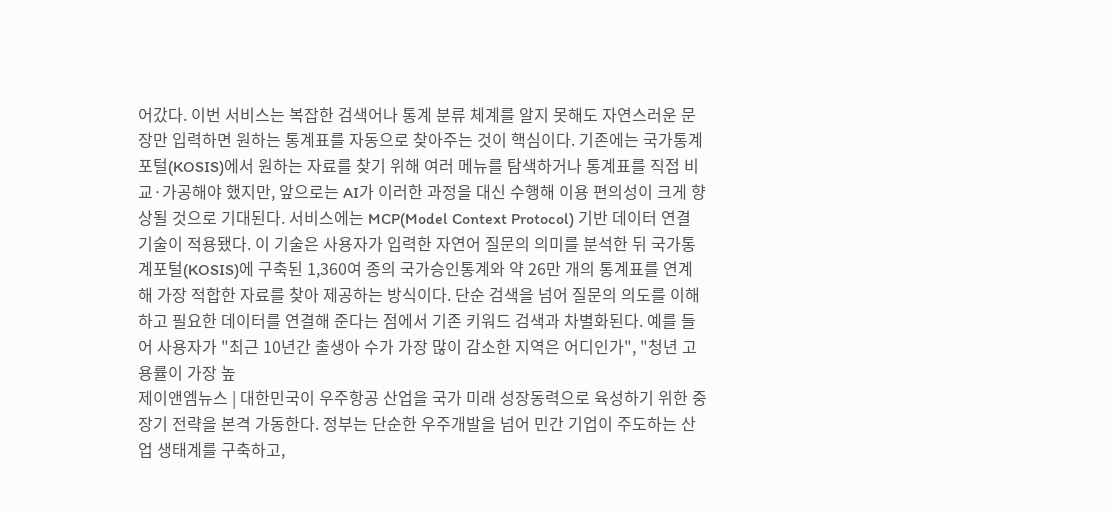어갔다. 이번 서비스는 복잡한 검색어나 통계 분류 체계를 알지 못해도 자연스러운 문장만 입력하면 원하는 통계표를 자동으로 찾아주는 것이 핵심이다. 기존에는 국가통계포털(KOSIS)에서 원하는 자료를 찾기 위해 여러 메뉴를 탐색하거나 통계표를 직접 비교·가공해야 했지만, 앞으로는 AI가 이러한 과정을 대신 수행해 이용 편의성이 크게 향상될 것으로 기대된다. 서비스에는 MCP(Model Context Protocol) 기반 데이터 연결 기술이 적용됐다. 이 기술은 사용자가 입력한 자연어 질문의 의미를 분석한 뒤 국가통계포털(KOSIS)에 구축된 1,360여 종의 국가승인통계와 약 26만 개의 통계표를 연계해 가장 적합한 자료를 찾아 제공하는 방식이다. 단순 검색을 넘어 질문의 의도를 이해하고 필요한 데이터를 연결해 준다는 점에서 기존 키워드 검색과 차별화된다. 예를 들어 사용자가 "최근 10년간 출생아 수가 가장 많이 감소한 지역은 어디인가", "청년 고용률이 가장 높
제이앤엠뉴스 | 대한민국이 우주항공 산업을 국가 미래 성장동력으로 육성하기 위한 중장기 전략을 본격 가동한다. 정부는 단순한 우주개발을 넘어 민간 기업이 주도하는 산업 생태계를 구축하고,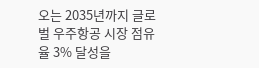오는 2035년까지 글로벌 우주항공 시장 점유율 3% 달성을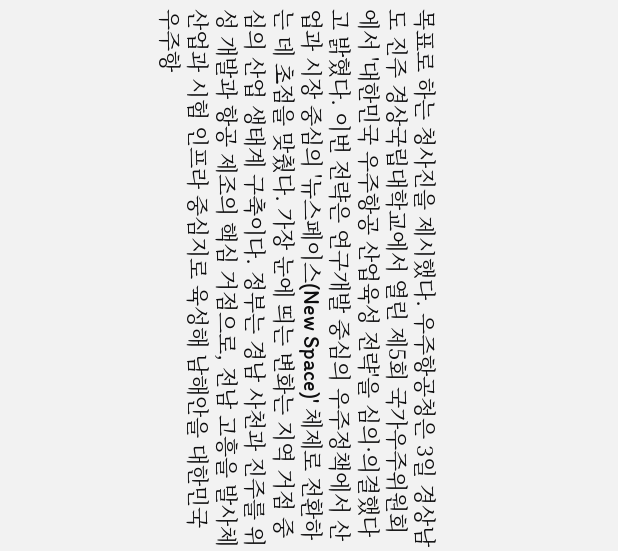목표로 하는 청사진을 제시했다. 우주항공청은 3일 경상남도 진주 경상국립대학교에서 열린 제5회 국가우주위원회에서 '대한민국 우주항공 산업육성 전략'을 심의·의결했다고 밝혔다. 이번 전략은 연구개발 중심의 우주정책에서 산업과 시장 중심의 '뉴스페이스(New Space)' 체제로 전환하는 데 초점을 맞췄다. 가장 눈에 띄는 변화는 지역 거점 중심의 산업 생태계 구축이다. 정부는 경남 사천과 진주를 위성 개발과 항공 제조의 핵심 거점으로, 전남 고흥을 발사체 산업과 시험 인프라 중심지로 육성해 남해안을 대한민국 우주항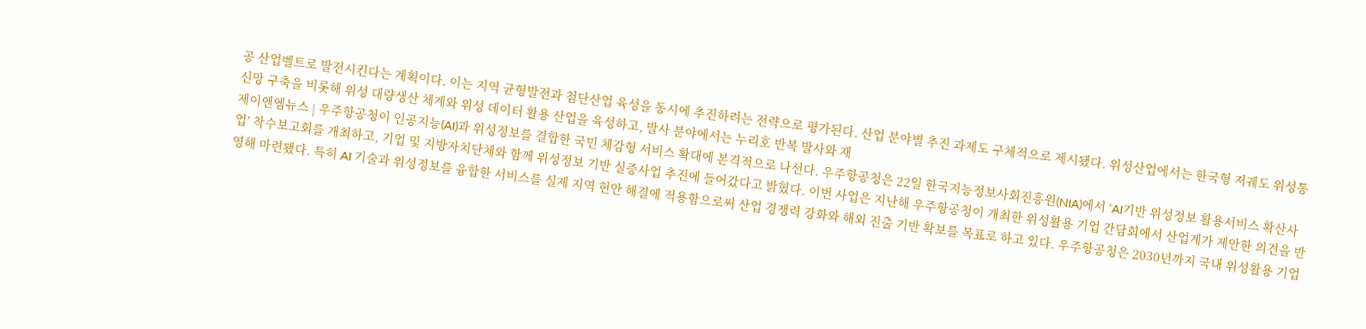공 산업벨트로 발전시킨다는 계획이다. 이는 지역 균형발전과 첨단산업 육성을 동시에 추진하려는 전략으로 평가된다. 산업 분야별 추진 과제도 구체적으로 제시됐다. 위성산업에서는 한국형 저궤도 위성통신망 구축을 비롯해 위성 대량생산 체계와 위성 데이터 활용 산업을 육성하고, 발사 분야에서는 누리호 반복 발사와 재
제이앤엠뉴스 | 우주항공청이 인공지능(AI)과 위성정보를 결합한 국민 체감형 서비스 확대에 본격적으로 나선다. 우주항공청은 22일 한국지능정보사회진흥원(NIA)에서 ‘AI기반 위성정보 활용서비스 확산사업’ 착수보고회를 개최하고, 기업 및 지방자치단체와 함께 위성정보 기반 실증사업 추진에 들어갔다고 밝혔다. 이번 사업은 지난해 우주항공청이 개최한 위성활용 기업 간담회에서 산업계가 제안한 의견을 반영해 마련됐다. 특히 AI 기술과 위성정보를 융합한 서비스를 실제 지역 현안 해결에 적용함으로써 산업 경쟁력 강화와 해외 진출 기반 확보를 목표로 하고 있다. 우주항공청은 2030년까지 국내 위성활용 기업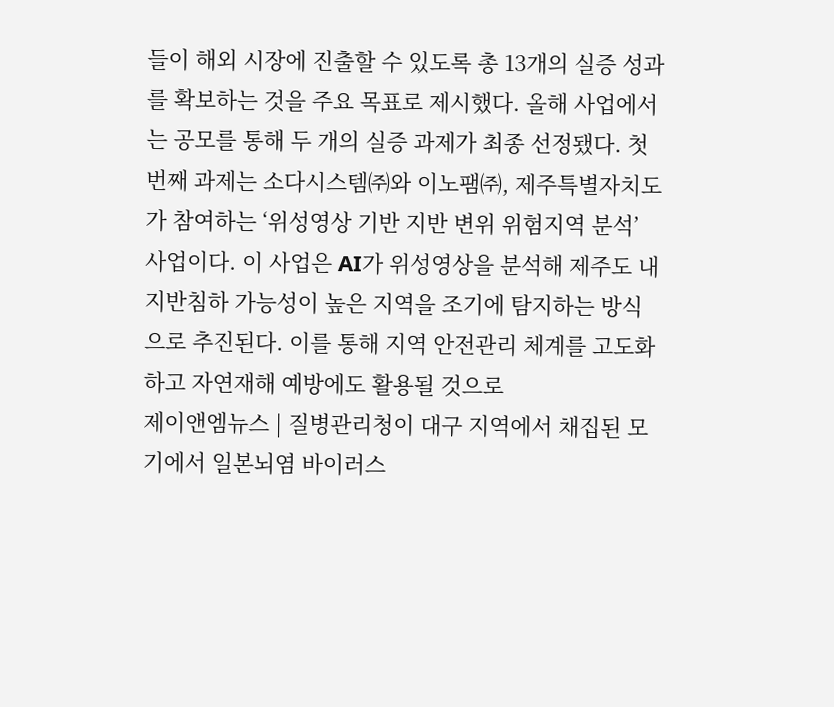들이 해외 시장에 진출할 수 있도록 총 13개의 실증 성과를 확보하는 것을 주요 목표로 제시했다. 올해 사업에서는 공모를 통해 두 개의 실증 과제가 최종 선정됐다. 첫 번째 과제는 소다시스템㈜와 이노팸㈜, 제주특별자치도가 참여하는 ‘위성영상 기반 지반 변위 위험지역 분석’ 사업이다. 이 사업은 AI가 위성영상을 분석해 제주도 내 지반침하 가능성이 높은 지역을 조기에 탐지하는 방식으로 추진된다. 이를 통해 지역 안전관리 체계를 고도화하고 자연재해 예방에도 활용될 것으로
제이앤엠뉴스 | 질병관리청이 대구 지역에서 채집된 모기에서 일본뇌염 바이러스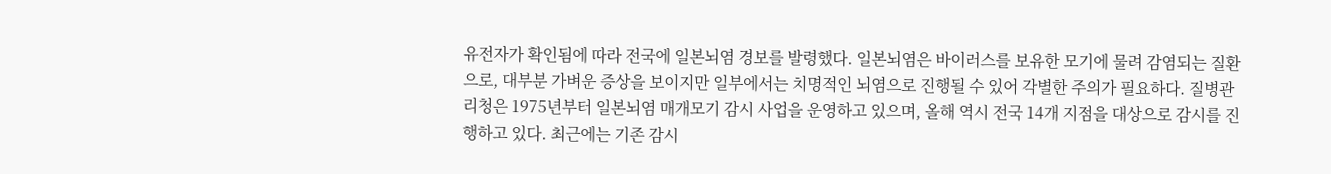유전자가 확인됨에 따라 전국에 일본뇌염 경보를 발령했다. 일본뇌염은 바이러스를 보유한 모기에 물려 감염되는 질환으로, 대부분 가벼운 증상을 보이지만 일부에서는 치명적인 뇌염으로 진행될 수 있어 각별한 주의가 필요하다. 질병관리청은 1975년부터 일본뇌염 매개모기 감시 사업을 운영하고 있으며, 올해 역시 전국 14개 지점을 대상으로 감시를 진행하고 있다. 최근에는 기존 감시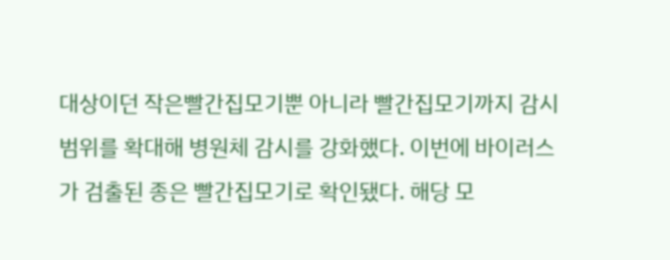대상이던 작은빨간집모기뿐 아니라 빨간집모기까지 감시 범위를 확대해 병원체 감시를 강화했다. 이번에 바이러스가 검출된 종은 빨간집모기로 확인됐다. 해당 모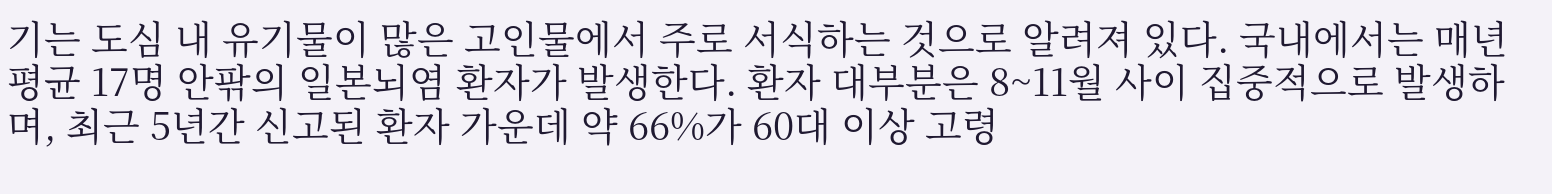기는 도심 내 유기물이 많은 고인물에서 주로 서식하는 것으로 알려져 있다. 국내에서는 매년 평균 17명 안팎의 일본뇌염 환자가 발생한다. 환자 대부분은 8~11월 사이 집중적으로 발생하며, 최근 5년간 신고된 환자 가운데 약 66%가 60대 이상 고령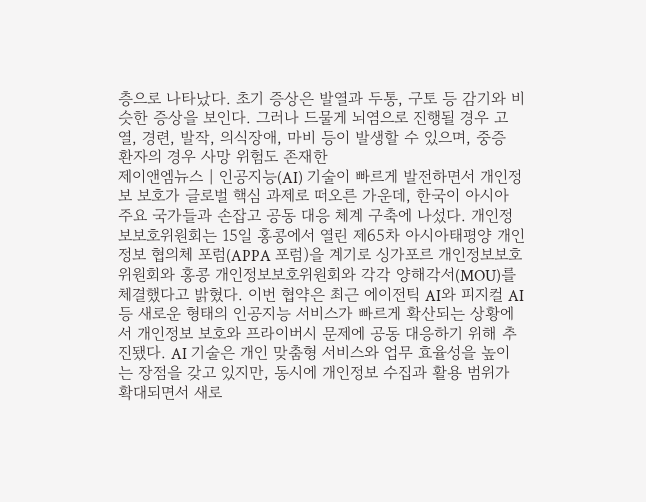층으로 나타났다. 초기 증상은 발열과 두통, 구토 등 감기와 비슷한 증상을 보인다. 그러나 드물게 뇌염으로 진행될 경우 고열, 경련, 발작, 의식장애, 마비 등이 발생할 수 있으며, 중증 환자의 경우 사망 위험도 존재한
제이앤엠뉴스 | 인공지능(AI) 기술이 빠르게 발전하면서 개인정보 보호가 글로벌 핵심 과제로 떠오른 가운데, 한국이 아시아 주요 국가들과 손잡고 공동 대응 체계 구축에 나섰다. 개인정보보호위원회는 15일 홍콩에서 열린 제65차 아시아태평양 개인정보 협의체 포럼(APPA 포럼)을 계기로 싱가포르 개인정보보호위원회와 홍콩 개인정보보호위원회와 각각 양해각서(MOU)를 체결했다고 밝혔다. 이번 협약은 최근 에이전틱 AI와 피지컬 AI 등 새로운 형태의 인공지능 서비스가 빠르게 확산되는 상황에서 개인정보 보호와 프라이버시 문제에 공동 대응하기 위해 추진됐다. AI 기술은 개인 맞춤형 서비스와 업무 효율성을 높이는 장점을 갖고 있지만, 동시에 개인정보 수집과 활용 범위가 확대되면서 새로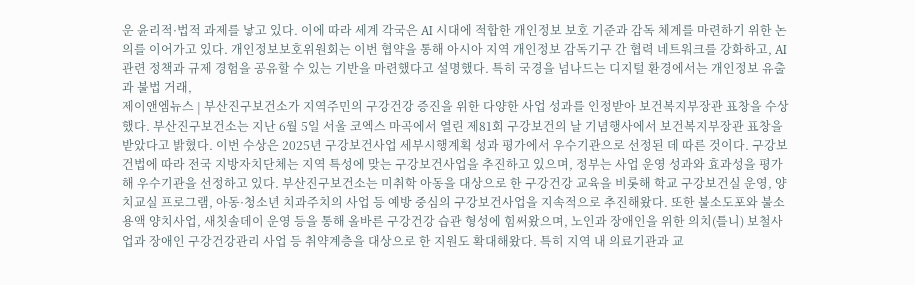운 윤리적·법적 과제를 낳고 있다. 이에 따라 세계 각국은 AI 시대에 적합한 개인정보 보호 기준과 감독 체계를 마련하기 위한 논의를 이어가고 있다. 개인정보보호위원회는 이번 협약을 통해 아시아 지역 개인정보 감독기구 간 협력 네트워크를 강화하고, AI 관련 정책과 규제 경험을 공유할 수 있는 기반을 마련했다고 설명했다. 특히 국경을 넘나드는 디지털 환경에서는 개인정보 유출과 불법 거래,
제이앤엠뉴스 | 부산진구보건소가 지역주민의 구강건강 증진을 위한 다양한 사업 성과를 인정받아 보건복지부장관 표창을 수상했다. 부산진구보건소는 지난 6월 5일 서울 코엑스 마곡에서 열린 제81회 구강보건의 날 기념행사에서 보건복지부장관 표창을 받았다고 밝혔다. 이번 수상은 2025년 구강보건사업 세부시행계획 성과 평가에서 우수기관으로 선정된 데 따른 것이다. 구강보건법에 따라 전국 지방자치단체는 지역 특성에 맞는 구강보건사업을 추진하고 있으며, 정부는 사업 운영 성과와 효과성을 평가해 우수기관을 선정하고 있다. 부산진구보건소는 미취학 아동을 대상으로 한 구강건강 교육을 비롯해 학교 구강보건실 운영, 양치교실 프로그램, 아동·청소년 치과주치의 사업 등 예방 중심의 구강보건사업을 지속적으로 추진해왔다. 또한 불소도포와 불소용액 양치사업, 새칫솔데이 운영 등을 통해 올바른 구강건강 습관 형성에 힘써왔으며, 노인과 장애인을 위한 의치(틀니) 보철사업과 장애인 구강건강관리 사업 등 취약계층을 대상으로 한 지원도 확대해왔다. 특히 지역 내 의료기관과 교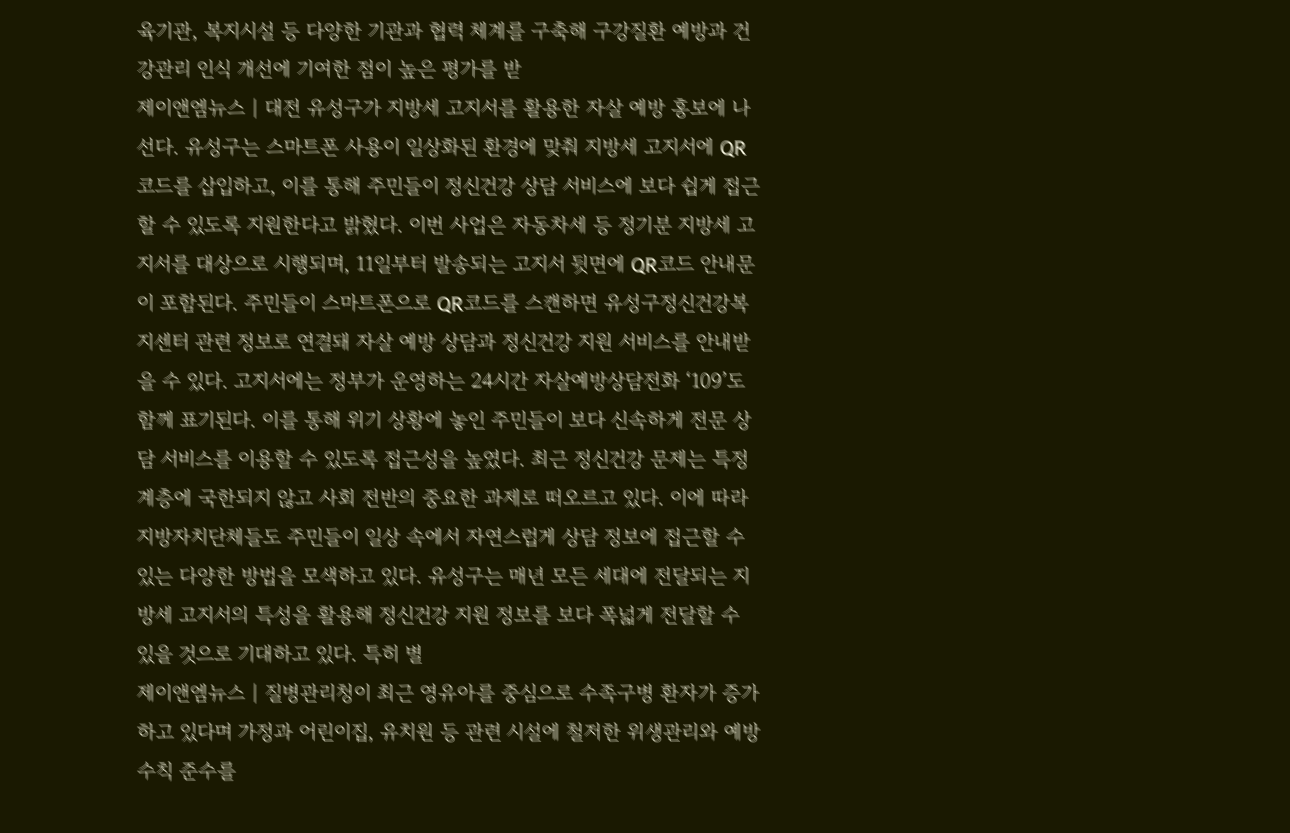육기관, 복지시설 등 다양한 기관과 협력 체계를 구축해 구강질환 예방과 건강관리 인식 개선에 기여한 점이 높은 평가를 받
제이앤엠뉴스 | 대전 유성구가 지방세 고지서를 활용한 자살 예방 홍보에 나선다. 유성구는 스마트폰 사용이 일상화된 환경에 맞춰 지방세 고지서에 QR코드를 삽입하고, 이를 통해 주민들이 정신건강 상담 서비스에 보다 쉽게 접근할 수 있도록 지원한다고 밝혔다. 이번 사업은 자동차세 등 정기분 지방세 고지서를 대상으로 시행되며, 11일부터 발송되는 고지서 뒷면에 QR코드 안내문이 포함된다. 주민들이 스마트폰으로 QR코드를 스캔하면 유성구정신건강복지센터 관련 정보로 연결돼 자살 예방 상담과 정신건강 지원 서비스를 안내받을 수 있다. 고지서에는 정부가 운영하는 24시간 자살예방상담전화 ‘109’도 함께 표기된다. 이를 통해 위기 상황에 놓인 주민들이 보다 신속하게 전문 상담 서비스를 이용할 수 있도록 접근성을 높였다. 최근 정신건강 문제는 특정 계층에 국한되지 않고 사회 전반의 중요한 과제로 떠오르고 있다. 이에 따라 지방자치단체들도 주민들이 일상 속에서 자연스럽게 상담 정보에 접근할 수 있는 다양한 방법을 모색하고 있다. 유성구는 매년 모든 세대에 전달되는 지방세 고지서의 특성을 활용해 정신건강 지원 정보를 보다 폭넓게 전달할 수 있을 것으로 기대하고 있다. 특히 별
제이앤엠뉴스 | 질병관리청이 최근 영유아를 중심으로 수족구병 환자가 증가하고 있다며 가정과 어린이집, 유치원 등 관련 시설에 철저한 위생관리와 예방수칙 준수를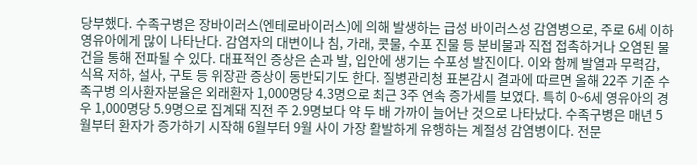당부했다. 수족구병은 장바이러스(엔테로바이러스)에 의해 발생하는 급성 바이러스성 감염병으로, 주로 6세 이하 영유아에게 많이 나타난다. 감염자의 대변이나 침, 가래, 콧물, 수포 진물 등 분비물과 직접 접촉하거나 오염된 물건을 통해 전파될 수 있다. 대표적인 증상은 손과 발, 입안에 생기는 수포성 발진이다. 이와 함께 발열과 무력감, 식욕 저하, 설사, 구토 등 위장관 증상이 동반되기도 한다. 질병관리청 표본감시 결과에 따르면 올해 22주 기준 수족구병 의사환자분율은 외래환자 1,000명당 4.3명으로 최근 3주 연속 증가세를 보였다. 특히 0~6세 영유아의 경우 1,000명당 5.9명으로 집계돼 직전 주 2.9명보다 약 두 배 가까이 늘어난 것으로 나타났다. 수족구병은 매년 5월부터 환자가 증가하기 시작해 6월부터 9월 사이 가장 활발하게 유행하는 계절성 감염병이다. 전문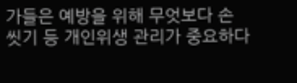가들은 예방을 위해 무엇보다 손 씻기 등 개인위생 관리가 중요하다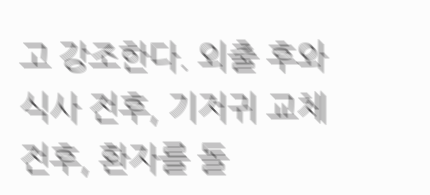고 강조한다. 외출 후와 식사 전후, 기저귀 교체 전후, 환자를 돌